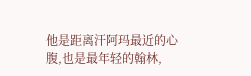他是距离汗阿玛最近的心腹,也是最年轻的翰林,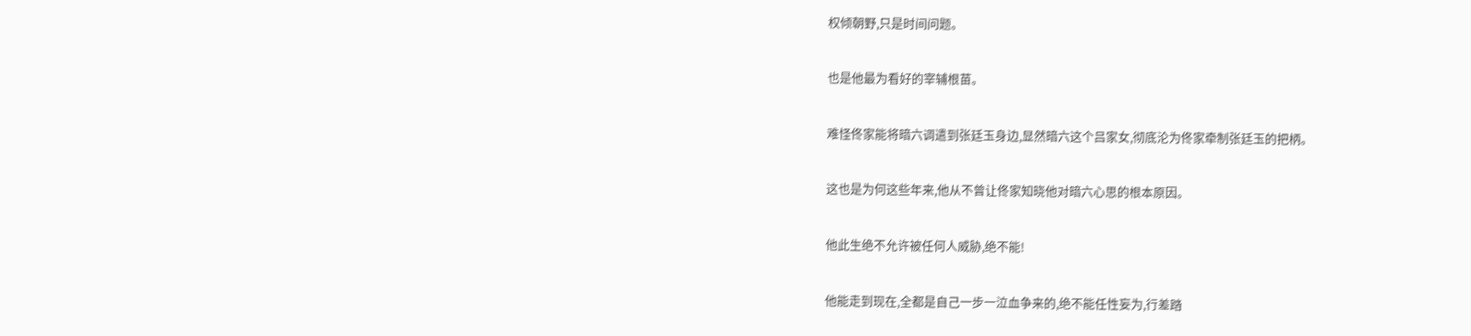权倾朝野,只是时间问题。

也是他最为看好的宰辅根苗。

难怪佟家能将暗六调遣到张廷玉身边,显然暗六这个吕家女,彻底沦为佟家牵制张廷玉的把柄。

这也是为何这些年来,他从不曾让佟家知晓他对暗六心思的根本原因。

他此生绝不允许被任何人威胁,绝不能!

他能走到现在,全都是自己一步一泣血争来的,绝不能任性妄为,行差踏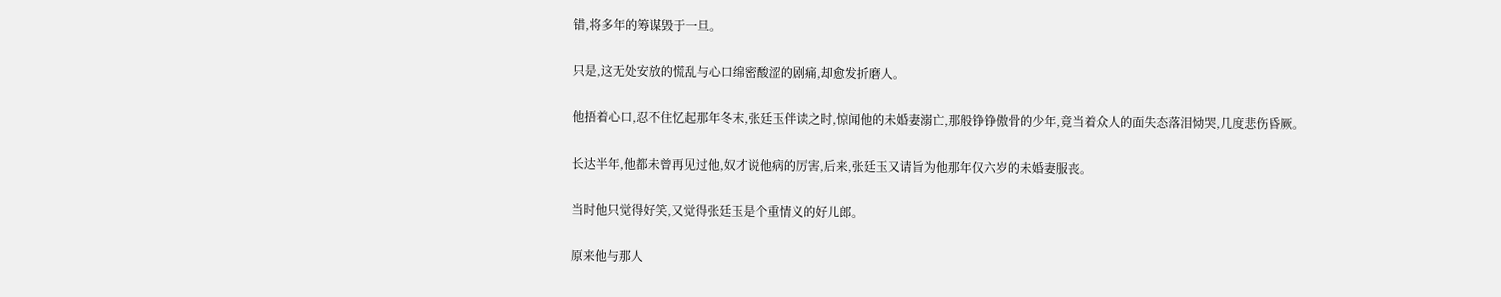错,将多年的筹谋毁于一旦。

只是,这无处安放的慌乱与心口绵密酸涩的剧痛,却愈发折磨人。

他捂着心口,忍不住忆起那年冬末,张廷玉伴读之时,惊闻他的未婚妻溺亡,那般铮铮傲骨的少年,竟当着众人的面失态落泪恸哭,几度悲伤昏厥。

长达半年,他都未曾再见过他,奴才说他病的厉害,后来,张廷玉又请旨为他那年仅六岁的未婚妻服丧。

当时他只觉得好笑,又觉得张廷玉是个重情义的好儿郎。

原来他与那人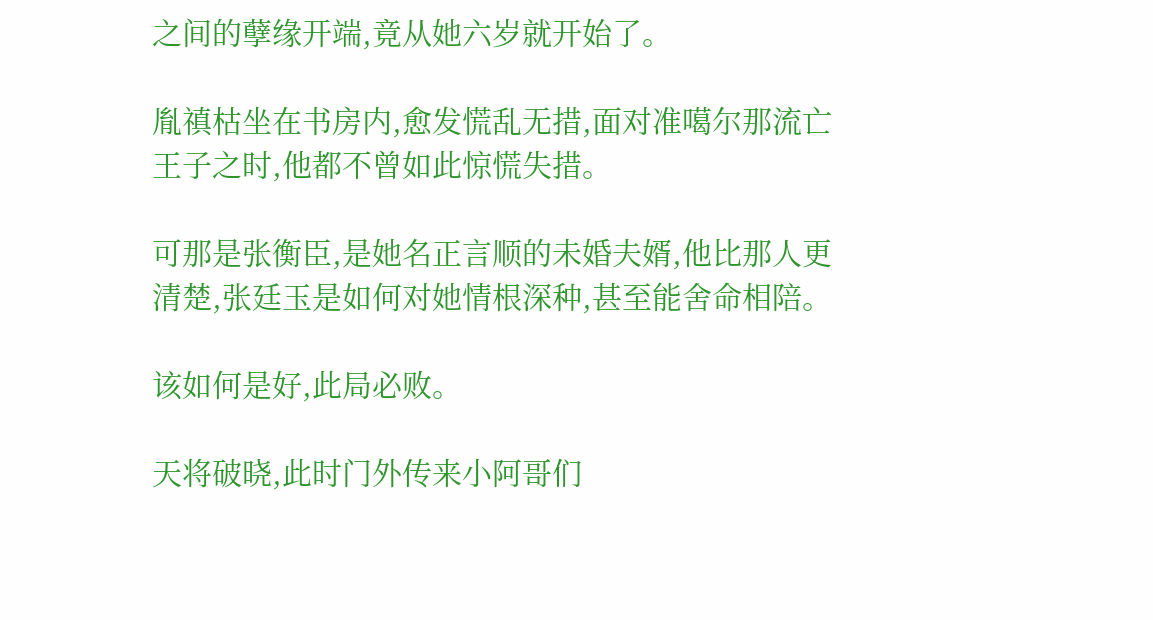之间的孽缘开端,竟从她六岁就开始了。

胤禛枯坐在书房内,愈发慌乱无措,面对准噶尔那流亡王子之时,他都不曾如此惊慌失措。

可那是张衡臣,是她名正言顺的未婚夫婿,他比那人更清楚,张廷玉是如何对她情根深种,甚至能舍命相陪。

该如何是好,此局必败。

天将破晓,此时门外传来小阿哥们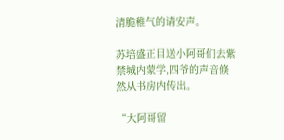清脆稚气的请安声。

苏培盛正目送小阿哥们去紫禁城内蒙学,四爷的声音倏然从书房内传出。

“大阿哥留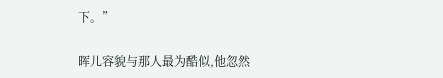下。”

晖儿容貌与那人最为酷似,他忽然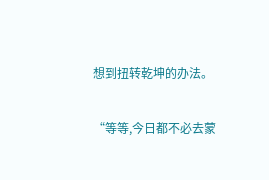想到扭转乾坤的办法。

“等等,今日都不必去蒙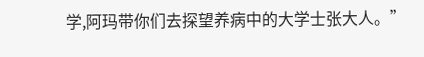学,阿玛带你们去探望养病中的大学士张大人。”